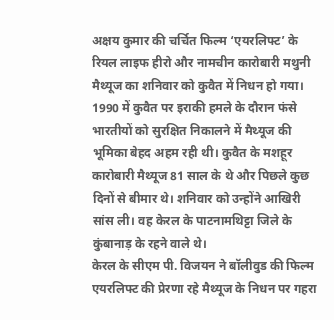अक्षय कुमार की चर्चित फिल्म ‘एयरलिफ्ट’ के रियल लाइफ हीरो और नामचीन कारोबारी मथुनी मैथ्यूज का शनिवार को कुवैत में निधन हो गया। 1990 में कुवैत पर इराकी हमले के दौरान फंसे भारतीयों को सुरक्षित निकालने में मैथ्यूज की भूमिका बेहद अहम रही थी। कुवैत के मशहूर कारोबारी मैथ्यूज 81 साल के थे और पिछले कुछ दिनों से बीमार थे। शनिवार को उन्होंने आखिरी सांस ली। वह केरल के पाटनामथिट्टा जिले के कुंबानाड़ के रहने वाले थे।
केरल के सीएम पी. विजयन ने बॉलीवुड की फिल्म एयरलिफ्ट की प्रेरणा रहे मैथ्यूज के निधन पर गहरा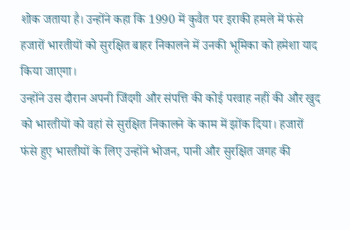शोक जताया है। उन्होंने कहा कि 1990 में कुवैत पर इराकी हमले में फंसे हजारों भारतीयों को सुरक्षित बाहर निकालने में उनकी भूमिका को हमेशा याद किया जाएगा।
उन्होंने उस दौरान अपनी जिंदगी और संपत्ति की कोई परवाह नहीं की और खुद को भारतीयों को वहां से सुरक्षित निकालने के काम में झोंक दिया। हजारों फंसे हुए भारतीयों के लिए उन्होंने भोजन, पानी और सुरक्षित जगह की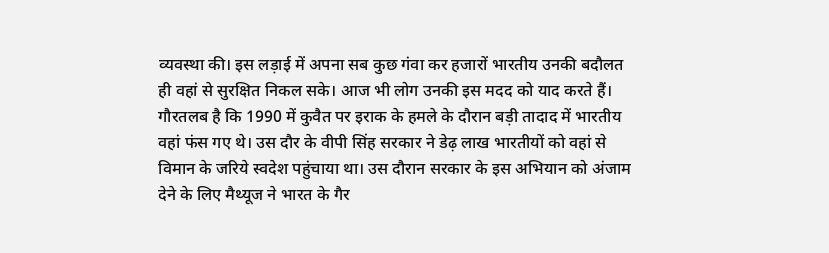व्यवस्था की। इस लड़ाई में अपना सब कुछ गंवा कर हजारों भारतीय उनकी बदौलत ही वहां से सुरक्षित निकल सके। आज भी लोग उनकी इस मदद को याद करते हैं।
गौरतलब है कि 1990 में कुवैत पर इराक के हमले के दौरान बड़ी तादाद में भारतीय वहां फंस गए थे। उस दौर के वीपी सिंह सरकार ने डेढ़ लाख भारतीयों को वहां से विमान के जरिये स्वदेश पहुंचाया था। उस दौरान सरकार के इस अभियान को अंजाम देने के लिए मैथ्यूज ने भारत के गैर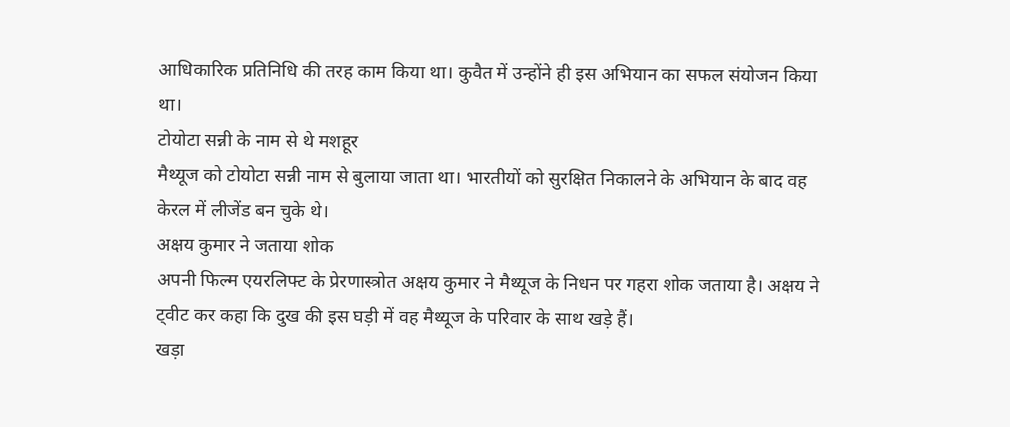आधिकारिक प्रतिनिधि की तरह काम किया था। कुवैत में उन्होंने ही इस अभियान का सफल संयोजन किया था।
टोयोटा सन्नी के नाम से थे मशहूर
मैथ्यूज को टोयोटा सन्नी नाम से बुलाया जाता था। भारतीयों को सुरक्षित निकालने के अभियान के बाद वह केरल में लीजेंड बन चुके थे।
अक्षय कुमार ने जताया शोक
अपनी फिल्म एयरलिफ्ट के प्रेरणास्त्रोत अक्षय कुमार ने मैथ्यूज के निधन पर गहरा शोक जताया है। अक्षय ने ट्वीट कर कहा कि दुख की इस घड़ी में वह मैथ्यूज के परिवार के साथ खड़े हैं।
खड़ा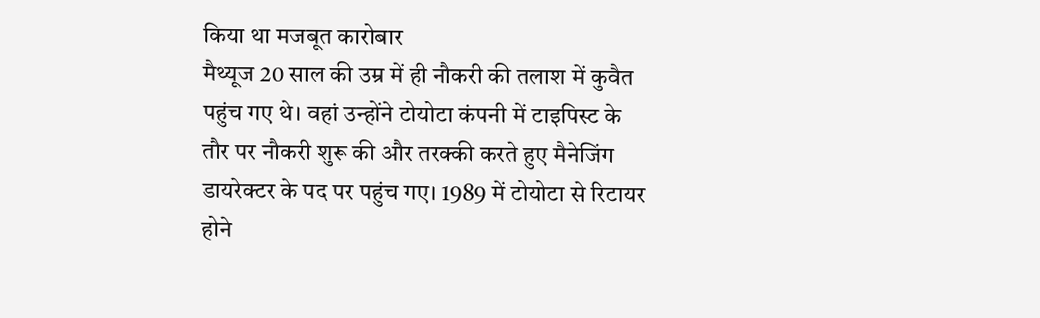किया था मजबूत कारोबार
मैथ्यूज 20 साल की उम्र में ही नौकरी की तलाश में कुवैत पहुंच गए थे। वहां उन्होंने टोयोटा कंपनी में टाइपिस्ट के तौर पर नौकरी शुरू की और तरक्की करते हुए मैनेजिंग डायरेक्टर के पद पर पहुंच गए। 1989 में टोयोटा से रिटायर होने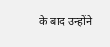के बाद उन्होंने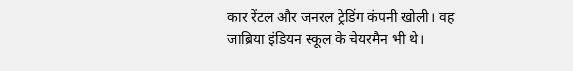कार रेंटल और जनरल ट्रेडिंग कंपनी खोली। वह जाब्रिया इंडियन स्कूल के चेयरमैन भी थे।